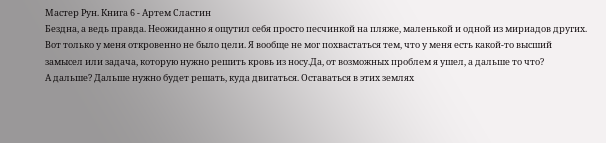Мастер Рун. Книга 6 - Артем Сластин
Бездна, а ведь правда. Неожиданно я ощутил себя просто песчинкой на пляже, маленькой и одной из мириадов других. Вот только у меня откровенно не было цели. Я вообще не мог похвастаться тем, что у меня есть какой-то высший замысел или задача, которую нужно решить кровь из носу.Да, от возможных проблем я ушел, а дальше то что?
А дальше? Дальше нужно будет решать, куда двигаться. Оставаться в этих землях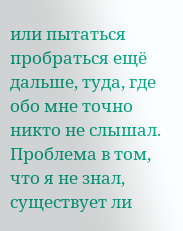или пытаться пробраться ещё дальше, туда, где обо мне точно никто не слышал.
Проблема в том, что я не знал, существует ли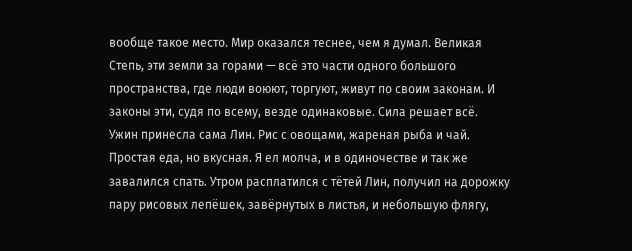вообще такое место. Мир оказался теснее, чем я думал. Великая Степь, эти земли за горами — всё это части одного большого пространства, где люди воюют, торгуют, живут по своим законам. И законы эти, судя по всему, везде одинаковые. Сила решает всё.
Ужин принесла сама Лин. Рис с овощами, жареная рыба и чай. Простая еда, но вкусная. Я ел молча, и в одиночестве и так же завалился спать. Утром расплатился с тётей Лин, получил на дорожку пару рисовых лепёшек, завёрнутых в листья, и небольшую флягу,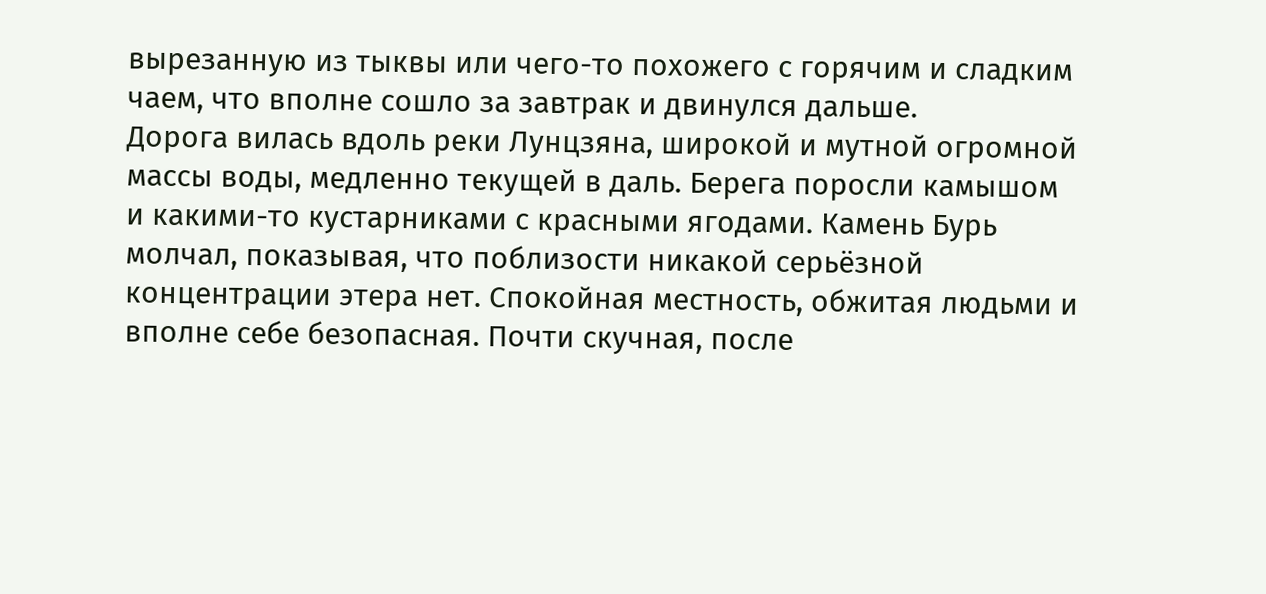вырезанную из тыквы или чего-то похожего с горячим и сладким чаем, что вполне сошло за завтрак и двинулся дальше.
Дорога вилась вдоль реки Лунцзяна, широкой и мутной огромной массы воды, медленно текущей в даль. Берега поросли камышом и какими-то кустарниками с красными ягодами. Камень Бурь молчал, показывая, что поблизости никакой серьёзной концентрации этера нет. Спокойная местность, обжитая людьми и вполне себе безопасная. Почти скучная, после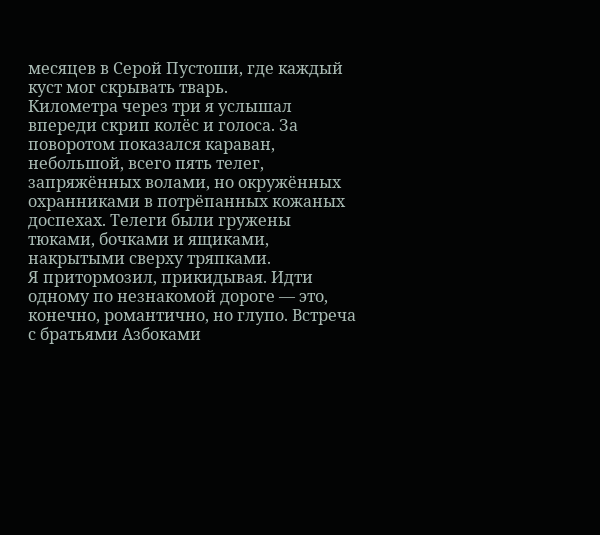месяцев в Серой Пустоши, где каждый куст мог скрывать тварь.
Километра через три я услышал впереди скрип колёс и голоса. За поворотом показался караван, небольшой, всего пять телег, запряжённых волами, но окружённых охранниками в потрёпанных кожаных доспехах. Телеги были гружены тюками, бочками и ящиками, накрытыми сверху тряпками.
Я притормозил, прикидывая. Идти одному по незнакомой дороге — это, конечно, романтично, но глупо. Встреча с братьями Азбоками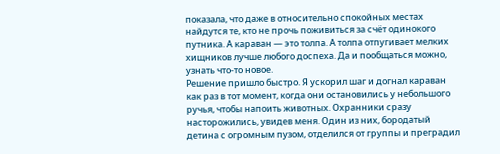показала, что даже в относительно спокойных местах найдутся те, кто не прочь поживиться за счёт одинокого путника. А караван — это толпа. А толпа отпугивает мелких хищников лучше любого доспеха. Да и пообщаться можно, узнать что-то новое.
Решение пришло быстро. Я ускорил шаг и догнал караван как раз в тот момент, когда они остановились у небольшого ручья, чтобы напоить животных. Охранники сразу насторожились, увидев меня. Один из них, бородатый детина с огромным пузом, отделился от группы и преградил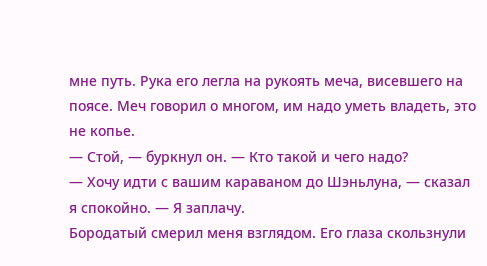мне путь. Рука его легла на рукоять меча, висевшего на поясе. Меч говорил о многом, им надо уметь владеть, это не копье.
— Стой, — буркнул он. — Кто такой и чего надо?
— Хочу идти с вашим караваном до Шэньлуна, — сказал я спокойно. — Я заплачу.
Бородатый смерил меня взглядом. Его глаза скользнули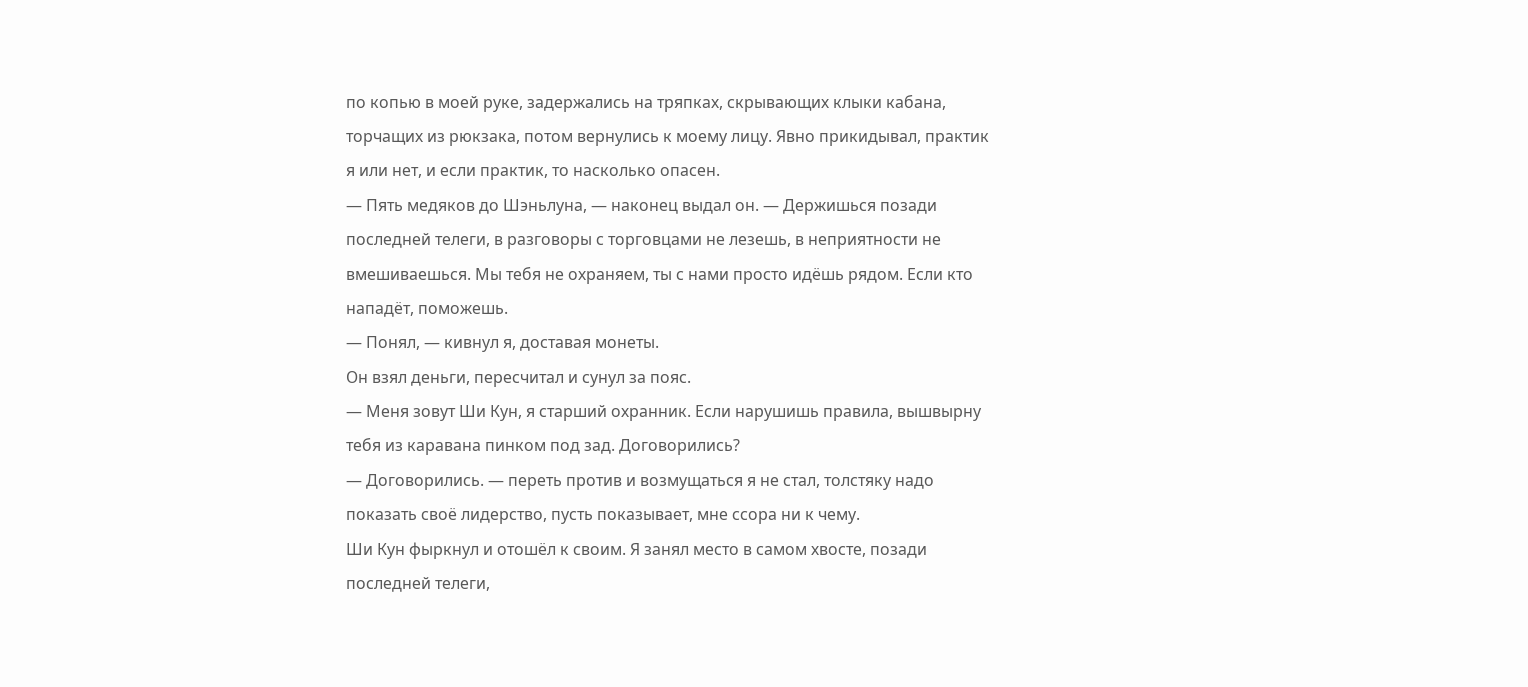по копью в моей руке, задержались на тряпках, скрывающих клыки кабана, торчащих из рюкзака, потом вернулись к моему лицу. Явно прикидывал, практик я или нет, и если практик, то насколько опасен.
— Пять медяков до Шэньлуна, — наконец выдал он. — Держишься позади последней телеги, в разговоры с торговцами не лезешь, в неприятности не вмешиваешься. Мы тебя не охраняем, ты с нами просто идёшь рядом. Если кто нападёт, поможешь.
— Понял, — кивнул я, доставая монеты.
Он взял деньги, пересчитал и сунул за пояс.
— Меня зовут Ши Кун, я старший охранник. Если нарушишь правила, вышвырну тебя из каравана пинком под зад. Договорились?
— Договорились. — переть против и возмущаться я не стал, толстяку надо показать своё лидерство, пусть показывает, мне ссора ни к чему.
Ши Кун фыркнул и отошёл к своим. Я занял место в самом хвосте, позади последней телеги,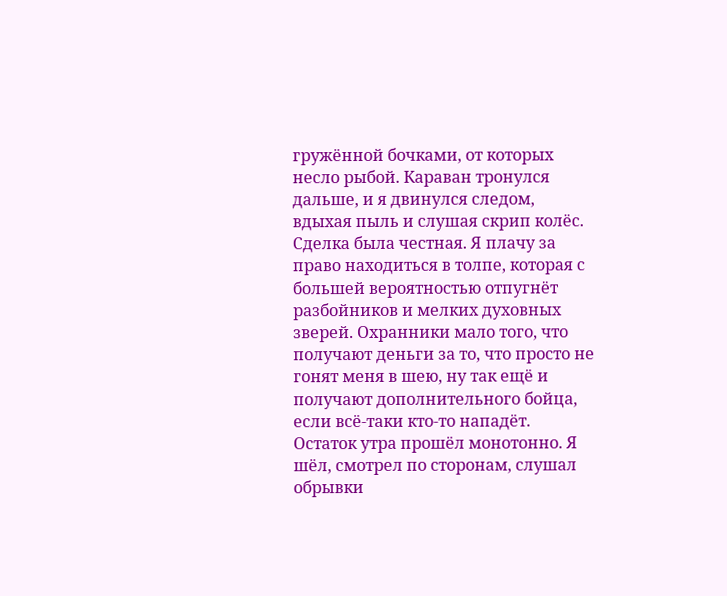гружённой бочками, от которых несло рыбой. Караван тронулся дальше, и я двинулся следом, вдыхая пыль и слушая скрип колёс. Сделка была честная. Я плачу за право находиться в толпе, которая с большей вероятностью отпугнёт разбойников и мелких духовных зверей. Охранники мало того, что получают деньги за то, что просто не гонят меня в шею, ну так ещё и получают дополнительного бойца, если всё-таки кто-то нападёт.
Остаток утра прошёл монотонно. Я шёл, смотрел по сторонам, слушал обрывки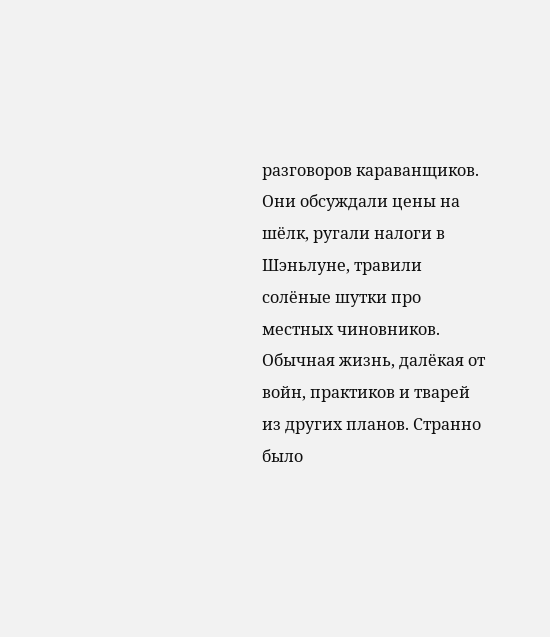разговоров караванщиков. Они обсуждали цены на шёлк, ругали налоги в Шэньлуне, травили солёные шутки про местных чиновников. Обычная жизнь, далёкая от войн, практиков и тварей из других планов. Странно было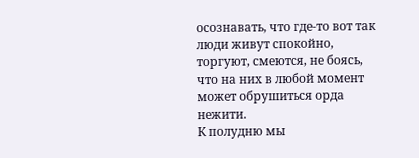осознавать, что где-то вот так люди живут спокойно, торгуют, смеются, не боясь, что на них в любой момент может обрушиться орда нежити.
К полудню мы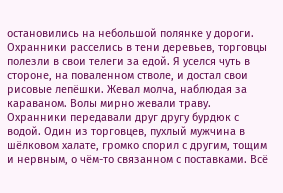остановились на небольшой полянке у дороги. Охранники расселись в тени деревьев, торговцы полезли в свои телеги за едой. Я уселся чуть в стороне, на поваленном стволе, и достал свои рисовые лепёшки. Жевал молча, наблюдая за караваном. Волы мирно жевали траву. Охранники передавали друг другу бурдюк с водой. Один из торговцев, пухлый мужчина в шёлковом халате, громко спорил с другим, тощим и нервным, о чём-то связанном с поставками. Всё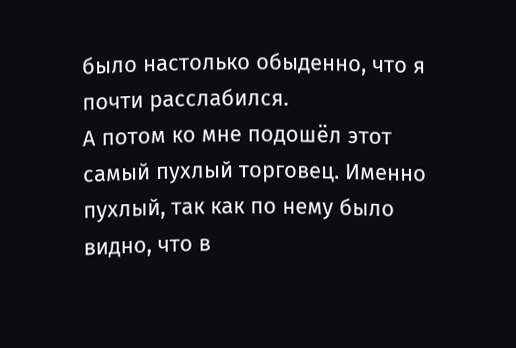было настолько обыденно, что я почти расслабился.
А потом ко мне подошёл этот самый пухлый торговец. Именно пухлый, так как по нему было видно, что в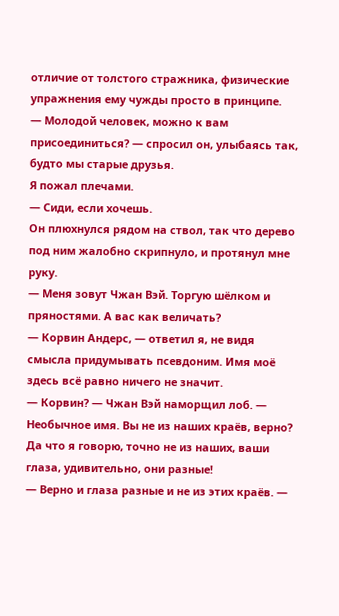отличие от толстого стражника, физические упражнения ему чужды просто в принципе.
— Молодой человек, можно к вам присоединиться? — спросил он, улыбаясь так, будто мы старые друзья.
Я пожал плечами.
— Сиди, если хочешь.
Он плюхнулся рядом на ствол, так что дерево под ним жалобно скрипнуло, и протянул мне руку.
— Меня зовут Чжан Вэй. Торгую шёлком и пряностями. А вас как величать?
— Корвин Андерс, — ответил я, не видя смысла придумывать псевдоним. Имя моё здесь всё равно ничего не значит.
— Корвин? — Чжан Вэй наморщил лоб. — Необычное имя. Вы не из наших краёв, верно? Да что я говорю, точно не из наших, ваши глаза, удивительно, они разные!
— Верно и глаза разные и не из этих краёв. —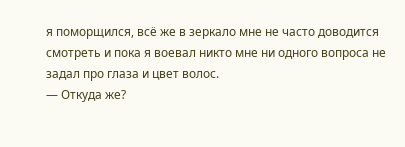я поморщился, всё же в зеркало мне не часто доводится смотреть и пока я воевал никто мне ни одного вопроса не задал про глаза и цвет волос.
— Откуда же?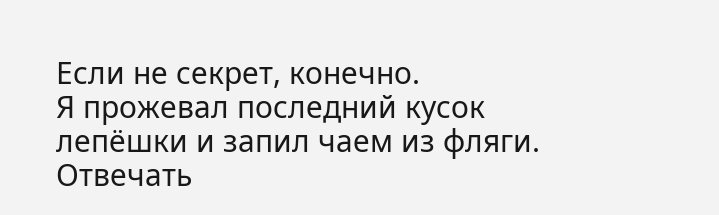Если не секрет, конечно.
Я прожевал последний кусок лепёшки и запил чаем из фляги. Отвечать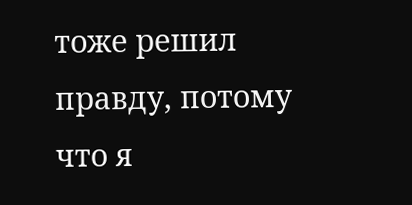тоже решил правду, потому что я